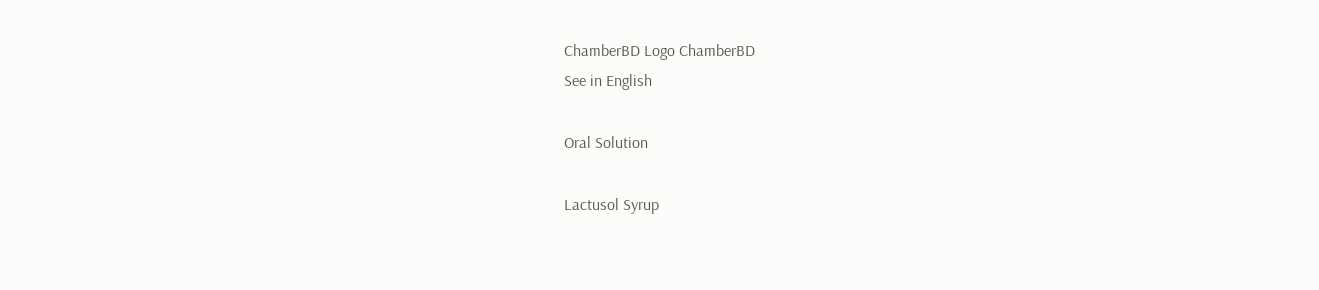ChamberBD Logo ChamberBD
See in English

Oral Solution

Lactusol Syrup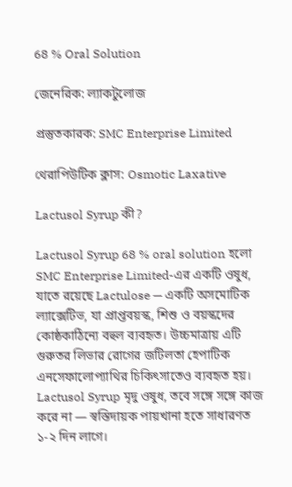68 % Oral Solution

জেনেরিক: ল্যাকটুলোজ

প্রস্তুতকারক: SMC Enterprise Limited

থেরাপিউটিক ক্লাস: Osmotic Laxative

Lactusol Syrup কী?

Lactusol Syrup 68 % oral solution হলো SMC Enterprise Limited-এর একটি ওষুধ, যাতে রয়েছে Lactulose — একটি অসমোটিক ল্যাক্সেটিভ, যা প্রাপ্তবয়স্ক, শিশু ও বয়স্কদের কোষ্ঠকাঠিন্যে বহুল ব্যবহৃত। উচ্চমাত্রায় এটি গুরুতর লিভার রোগের জটিলতা হেপাটিক এনসেফালোপ্যাথির চিকিৎসাতেও ব্যবহৃত হয়। Lactusol Syrup মৃদু ওষুধ, তবে সঙ্গে সঙ্গে কাজ করে না — স্বস্তিদায়ক পায়খানা হতে সাধারণত ১-২ দিন লাগে।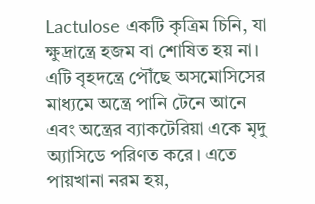Lactulose একটি কৃত্রিম চিনি, যা ক্ষুদ্রান্ত্রে হজম বা শোষিত হয় না। এটি বৃহদন্ত্রে পৌঁছে অসমোসিসের মাধ্যমে অন্ত্রে পানি টেনে আনে এবং অন্ত্রের ব্যাকটেরিয়া একে মৃদু অ্যাসিডে পরিণত করে। এতে পায়খানা নরম হয়,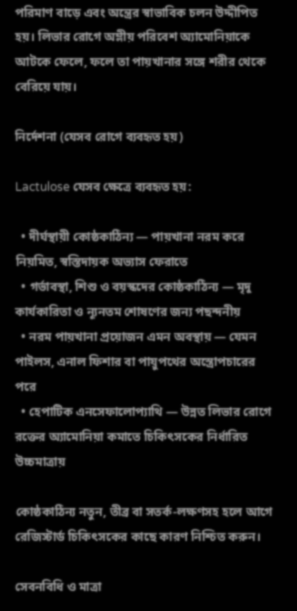পরিমাণ বাড়ে এবং অন্ত্রের স্বাভাবিক চলন উদ্দীপিত হয়। লিভার রোগে অম্লীয় পরিবেশ অ্যামোনিয়াকে আটকে ফেলে, ফলে তা পায়খানার সঙ্গে শরীর থেকে বেরিয়ে যায়।

নির্দেশনা (যেসব রোগে ব্যবহৃত হয়)

Lactulose যেসব ক্ষেত্রে ব্যবহৃত হয়:

  • দীর্ঘস্থায়ী কোষ্ঠকাঠিন্য — পায়খানা নরম করে নিয়মিত, স্বস্তিদায়ক অভ্যাস ফেরাতে
  • গর্ভাবস্থা, শিশু ও বয়স্কদের কোষ্ঠকাঠিন্য — মৃদু কার্যকারিতা ও ন্যূনতম শোষণের জন্য পছন্দনীয়
  • নরম পায়খানা প্রয়োজন এমন অবস্থায় — যেমন পাইলস, এনাল ফিশার বা পায়ুপথের অস্ত্রোপচারের পরে
  • হেপাটিক এনসেফালোপ্যাথি — উন্নত লিভার রোগে রক্তের অ্যামোনিয়া কমাতে চিকিৎসকের নির্ধারিত উচ্চমাত্রায়

কোষ্ঠকাঠিন্য নতুন, তীব্র বা সতর্ক-লক্ষণসহ হলে আগে রেজিস্টার্ড চিকিৎসকের কাছে কারণ নিশ্চিত করুন।

সেবনবিধি ও মাত্রা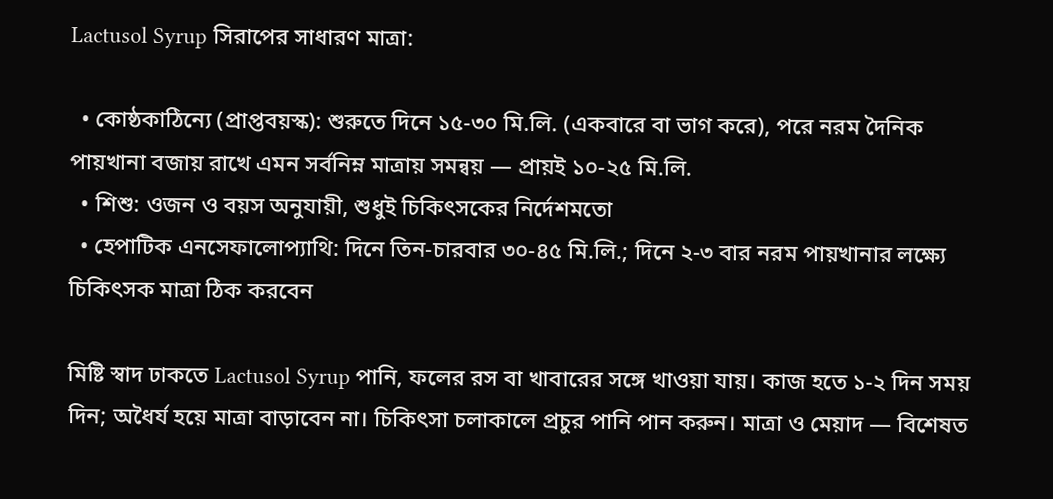Lactusol Syrup সিরাপের সাধারণ মাত্রা:

  • কোষ্ঠকাঠিন্যে (প্রাপ্তবয়স্ক): শুরুতে দিনে ১৫-৩০ মি.লি. (একবারে বা ভাগ করে), পরে নরম দৈনিক পায়খানা বজায় রাখে এমন সর্বনিম্ন মাত্রায় সমন্বয় — প্রায়ই ১০-২৫ মি.লি.
  • শিশু: ওজন ও বয়স অনুযায়ী, শুধুই চিকিৎসকের নির্দেশমতো
  • হেপাটিক এনসেফালোপ্যাথি: দিনে তিন-চারবার ৩০-৪৫ মি.লি.; দিনে ২-৩ বার নরম পায়খানার লক্ষ্যে চিকিৎসক মাত্রা ঠিক করবেন

মিষ্টি স্বাদ ঢাকতে Lactusol Syrup পানি, ফলের রস বা খাবারের সঙ্গে খাওয়া যায়। কাজ হতে ১-২ দিন সময় দিন; অধৈর্য হয়ে মাত্রা বাড়াবেন না। চিকিৎসা চলাকালে প্রচুর পানি পান করুন। মাত্রা ও মেয়াদ — বিশেষত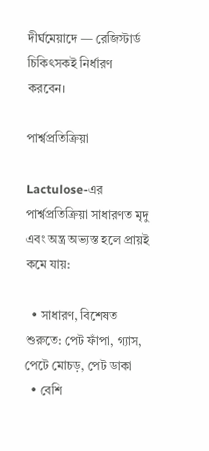দীর্ঘমেয়াদে — রেজিস্টার্ড চিকিৎসকই নির্ধারণ করবেন।

পার্শ্বপ্রতিক্রিয়া

Lactulose-এর পার্শ্বপ্রতিক্রিয়া সাধারণত মৃদু এবং অন্ত্র অভ্যস্ত হলে প্রায়ই কমে যায়:

  • সাধারণ, বিশেষত শুরুতে: পেট ফাঁপা, গ্যাস, পেটে মোচড়, পেট ডাকা
  • বেশি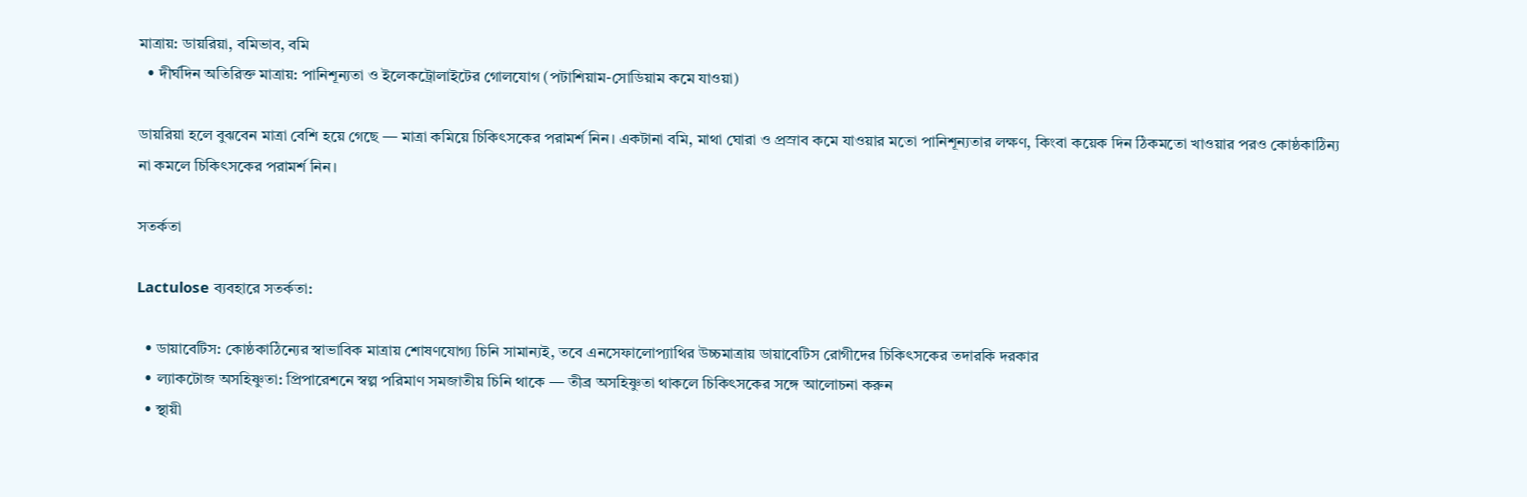মাত্রায়: ডায়রিয়া, বমিভাব, বমি
  • দীর্ঘদিন অতিরিক্ত মাত্রায়: পানিশূন্যতা ও ইলেকট্রোলাইটের গোলযোগ (পটাশিয়াম-সোডিয়াম কমে যাওয়া)

ডায়রিয়া হলে বুঝবেন মাত্রা বেশি হয়ে গেছে — মাত্রা কমিয়ে চিকিৎসকের পরামর্শ নিন। একটানা বমি, মাথা ঘোরা ও প্রস্রাব কমে যাওয়ার মতো পানিশূন্যতার লক্ষণ, কিংবা কয়েক দিন ঠিকমতো খাওয়ার পরও কোষ্ঠকাঠিন্য না কমলে চিকিৎসকের পরামর্শ নিন।

সতর্কতা

Lactulose ব্যবহারে সতর্কতা:

  • ডায়াবেটিস: কোষ্ঠকাঠিন্যের স্বাভাবিক মাত্রায় শোষণযোগ্য চিনি সামান্যই, তবে এনসেফালোপ্যাথির উচ্চমাত্রায় ডায়াবেটিস রোগীদের চিকিৎসকের তদারকি দরকার
  • ল্যাকটোজ অসহিষ্ণুতা: প্রিপারেশনে স্বল্প পরিমাণ সমজাতীয় চিনি থাকে — তীব্র অসহিষ্ণুতা থাকলে চিকিৎসকের সঙ্গে আলোচনা করুন
  • স্থায়ী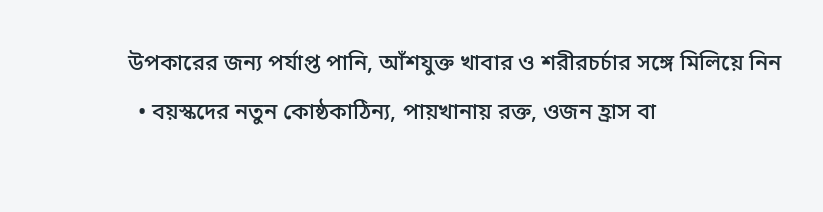উপকারের জন্য পর্যাপ্ত পানি, আঁশযুক্ত খাবার ও শরীরচর্চার সঙ্গে মিলিয়ে নিন
  • বয়স্কদের নতুন কোষ্ঠকাঠিন্য, পায়খানায় রক্ত, ওজন হ্রাস বা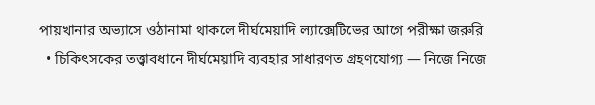পায়খানার অভ্যাসে ওঠানামা থাকলে দীর্ঘমেয়াদি ল্যাক্সেটিভের আগে পরীক্ষা জরুরি
  • চিকিৎসকের তত্ত্বাবধানে দীর্ঘমেয়াদি ব্যবহার সাধারণত গ্রহণযোগ্য — নিজে নিজে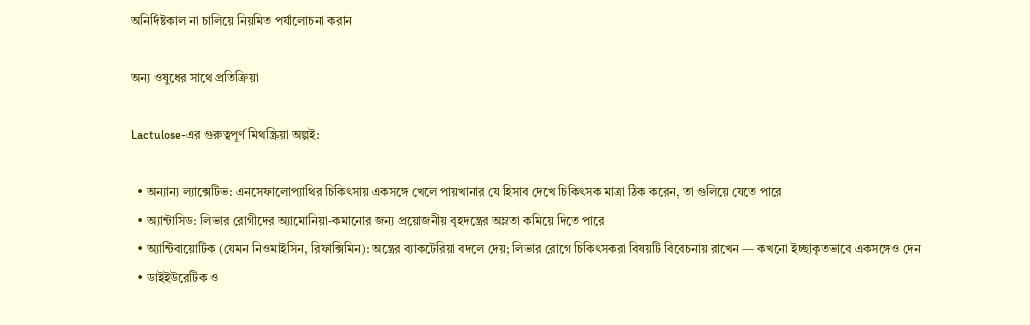অনির্দিষ্টকাল না চালিয়ে নিয়মিত পর্যালোচনা করান

অন্য ওষুধের সাথে প্রতিক্রিয়া

Lactulose-এর গুরুত্বপূর্ণ মিথস্ক্রিয়া অল্পই:

  • অন্যান্য ল্যাক্সেটিভ: এনসেফালোপ্যাথির চিকিৎসায় একসঙ্গে খেলে পায়খানার যে হিসাব দেখে চিকিৎসক মাত্রা ঠিক করেন, তা গুলিয়ে যেতে পারে
  • অ্যান্টাসিড: লিভার রোগীদের অ্যামোনিয়া-কমানোর জন্য প্রয়োজনীয় বৃহদন্ত্রের অম্লতা কমিয়ে দিতে পারে
  • অ্যান্টিবায়োটিক (যেমন নিওমাইসিন, রিফাক্সিমিন): অন্ত্রের ব্যাকটেরিয়া বদলে দেয়; লিভার রোগে চিকিৎসকরা বিষয়টি বিবেচনায় রাখেন — কখনো ইচ্ছাকৃতভাবে একসঙ্গেও দেন
  • ডাইইউরেটিক ও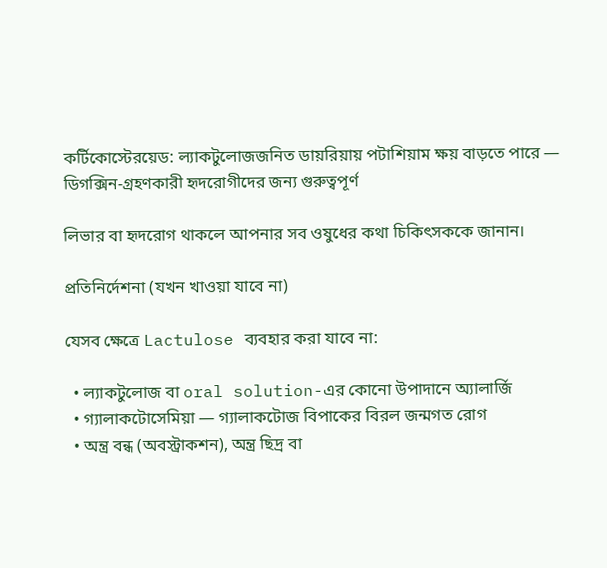কর্টিকোস্টেরয়েড: ল্যাকটুলোজজনিত ডায়রিয়ায় পটাশিয়াম ক্ষয় বাড়তে পারে — ডিগক্সিন-গ্রহণকারী হৃদরোগীদের জন্য গুরুত্বপূর্ণ

লিভার বা হৃদরোগ থাকলে আপনার সব ওষুধের কথা চিকিৎসককে জানান।

প্রতিনির্দেশনা (যখন খাওয়া যাবে না)

যেসব ক্ষেত্রে Lactulose ব্যবহার করা যাবে না:

  • ল্যাকটুলোজ বা oral solution-এর কোনো উপাদানে অ্যালার্জি
  • গ্যালাকটোসেমিয়া — গ্যালাকটোজ বিপাকের বিরল জন্মগত রোগ
  • অন্ত্র বন্ধ (অবস্ট্রাকশন), অন্ত্র ছিদ্র বা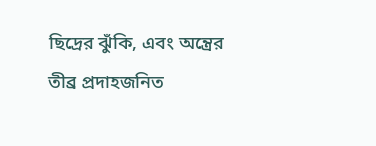ছিদ্রের ঝুঁকি, এবং অন্ত্রের তীব্র প্রদাহজনিত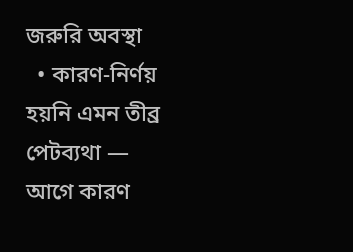জরুরি অবস্থা
  • কারণ-নির্ণয় হয়নি এমন তীব্র পেটব্যথা — আগে কারণ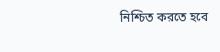নিশ্চিত করতে হবে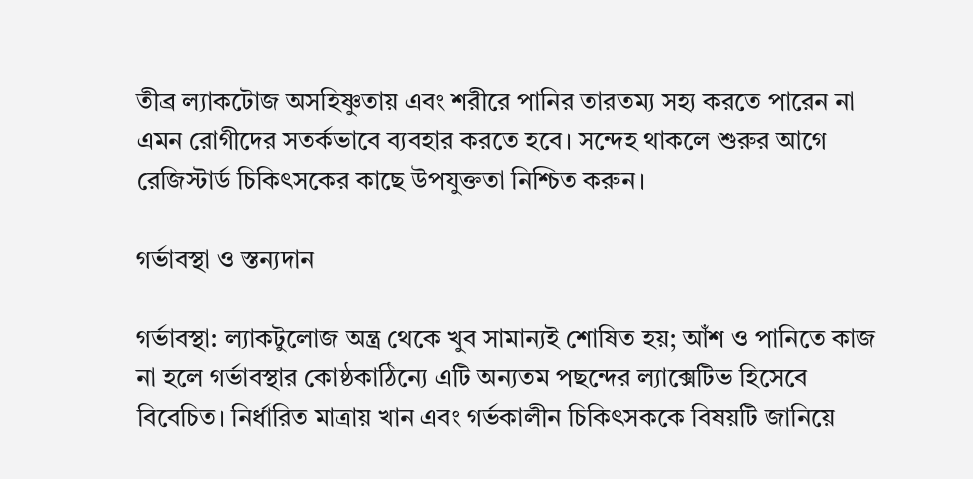তীব্র ল্যাকটোজ অসহিষ্ণুতায় এবং শরীরে পানির তারতম্য সহ্য করতে পারেন না এমন রোগীদের সতর্কভাবে ব্যবহার করতে হবে। সন্দেহ থাকলে শুরুর আগে রেজিস্টার্ড চিকিৎসকের কাছে উপযুক্ততা নিশ্চিত করুন।

গর্ভাবস্থা ও স্তন্যদান

গর্ভাবস্থা: ল্যাকটুলোজ অন্ত্র থেকে খুব সামান্যই শোষিত হয়; আঁশ ও পানিতে কাজ না হলে গর্ভাবস্থার কোষ্ঠকাঠিন্যে এটি অন্যতম পছন্দের ল্যাক্সেটিভ হিসেবে বিবেচিত। নির্ধারিত মাত্রায় খান এবং গর্ভকালীন চিকিৎসককে বিষয়টি জানিয়ে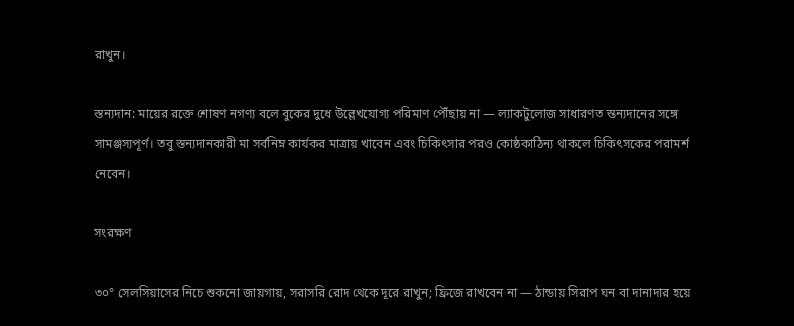রাখুন।

স্তন্যদান: মায়ের রক্তে শোষণ নগণ্য বলে বুকের দুধে উল্লেখযোগ্য পরিমাণ পৌঁছায় না — ল্যাকটুলোজ সাধারণত স্তন্যদানের সঙ্গে সামঞ্জস্যপূর্ণ। তবু স্তন্যদানকারী মা সর্বনিম্ন কার্যকর মাত্রায় খাবেন এবং চিকিৎসার পরও কোষ্ঠকাঠিন্য থাকলে চিকিৎসকের পরামর্শ নেবেন।

সংরক্ষণ

৩০° সেলসিয়াসের নিচে শুকনো জায়গায়, সরাসরি রোদ থেকে দূরে রাখুন; ফ্রিজে রাখবেন না — ঠান্ডায় সিরাপ ঘন বা দানাদার হয়ে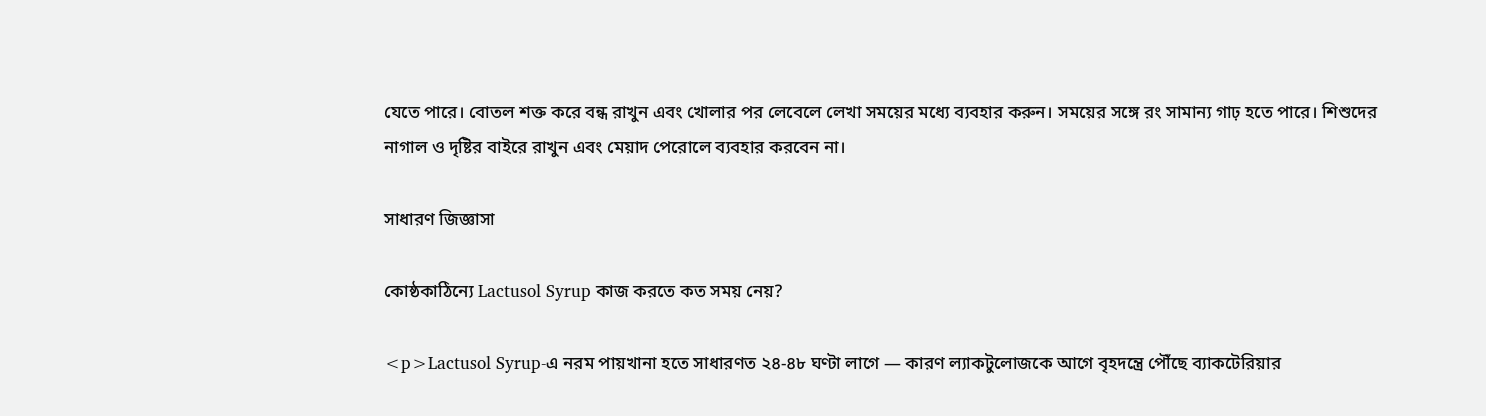যেতে পারে। বোতল শক্ত করে বন্ধ রাখুন এবং খোলার পর লেবেলে লেখা সময়ের মধ্যে ব্যবহার করুন। সময়ের সঙ্গে রং সামান্য গাঢ় হতে পারে। শিশুদের নাগাল ও দৃষ্টির বাইরে রাখুন এবং মেয়াদ পেরোলে ব্যবহার করবেন না।

সাধারণ জিজ্ঞাসা

কোষ্ঠকাঠিন্যে Lactusol Syrup কাজ করতে কত সময় নেয়?

<p>Lactusol Syrup-এ নরম পায়খানা হতে সাধারণত ২৪-৪৮ ঘণ্টা লাগে — কারণ ল্যাকটুলোজকে আগে বৃহদন্ত্রে পৌঁছে ব্যাকটেরিয়ার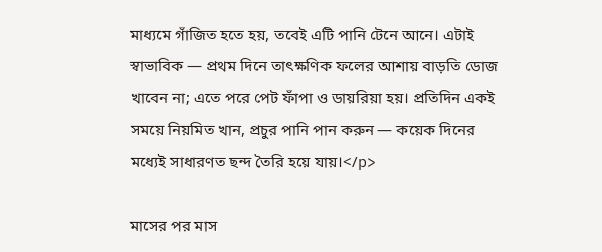মাধ্যমে গাঁজিত হতে হয়, তবেই এটি পানি টেনে আনে। এটাই স্বাভাবিক — প্রথম দিনে তাৎক্ষণিক ফলের আশায় বাড়তি ডোজ খাবেন না; এতে পরে পেট ফাঁপা ও ডায়রিয়া হয়। প্রতিদিন একই সময়ে নিয়মিত খান, প্রচুর পানি পান করুন — কয়েক দিনের মধ্যেই সাধারণত ছন্দ তৈরি হয়ে যায়।</p>

মাসের পর মাস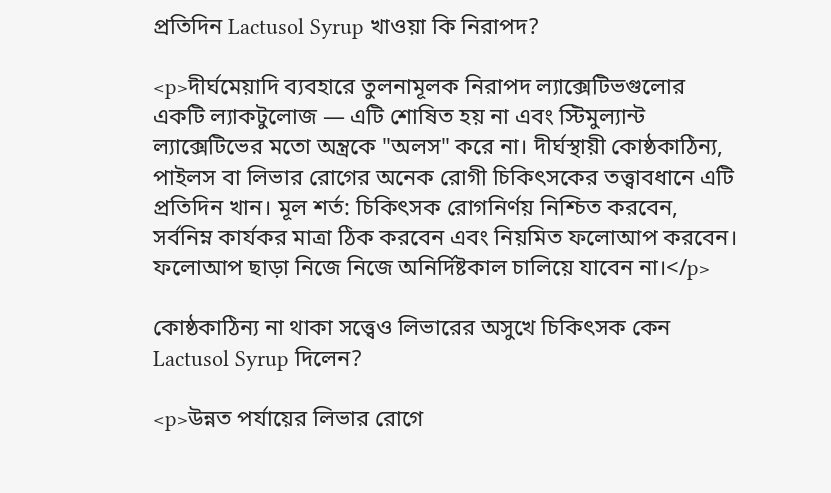প্রতিদিন Lactusol Syrup খাওয়া কি নিরাপদ?

<p>দীর্ঘমেয়াদি ব্যবহারে তুলনামূলক নিরাপদ ল্যাক্সেটিভগুলোর একটি ল্যাকটুলোজ — এটি শোষিত হয় না এবং স্টিমুল্যান্ট ল্যাক্সেটিভের মতো অন্ত্রকে "অলস" করে না। দীর্ঘস্থায়ী কোষ্ঠকাঠিন্য, পাইলস বা লিভার রোগের অনেক রোগী চিকিৎসকের তত্ত্বাবধানে এটি প্রতিদিন খান। মূল শর্ত: চিকিৎসক রোগনির্ণয় নিশ্চিত করবেন, সর্বনিম্ন কার্যকর মাত্রা ঠিক করবেন এবং নিয়মিত ফলোআপ করবেন। ফলোআপ ছাড়া নিজে নিজে অনির্দিষ্টকাল চালিয়ে যাবেন না।</p>

কোষ্ঠকাঠিন্য না থাকা সত্ত্বেও লিভারের অসুখে চিকিৎসক কেন Lactusol Syrup দিলেন?

<p>উন্নত পর্যায়ের লিভার রোগে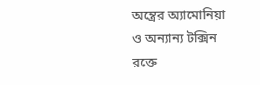অন্ত্রের অ্যামোনিয়া ও অন্যান্য টক্সিন রক্তে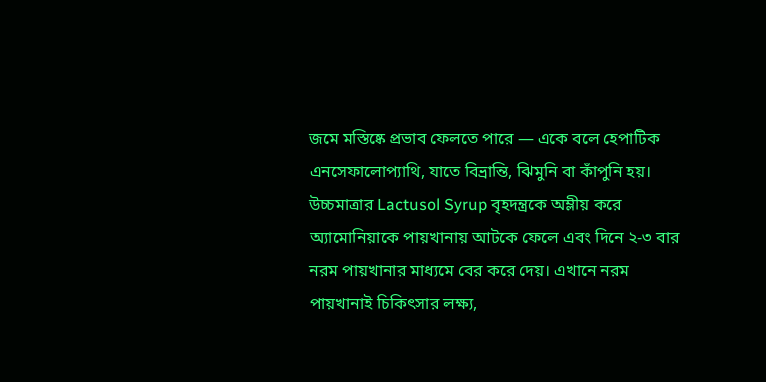জমে মস্তিষ্কে প্রভাব ফেলতে পারে — একে বলে হেপাটিক এনসেফালোপ্যাথি, যাতে বিভ্রান্তি, ঝিমুনি বা কাঁপুনি হয়। উচ্চমাত্রার Lactusol Syrup বৃহদন্ত্রকে অম্লীয় করে অ্যামোনিয়াকে পায়খানায় আটকে ফেলে এবং দিনে ২-৩ বার নরম পায়খানার মাধ্যমে বের করে দেয়। এখানে নরম পায়খানাই চিকিৎসার লক্ষ্য,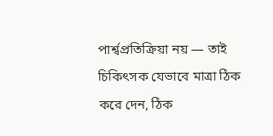পার্শ্বপ্রতিক্রিয়া নয় — তাই চিকিৎসক যেভাবে মাত্রা ঠিক করে দেন, ঠিক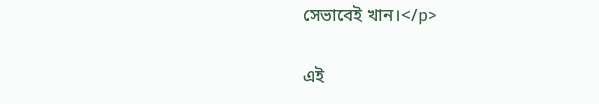সেভাবেই খান।</p>

এই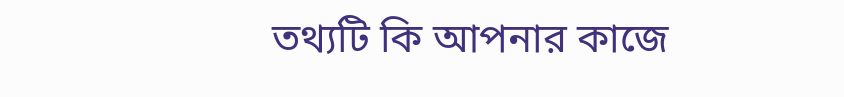তথ্যটি কি আপনার কাজে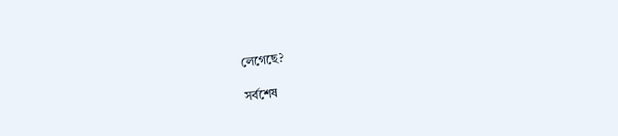লেগেছে?

সর্বশেষ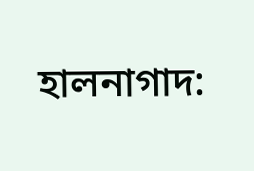হালনাগাদ: